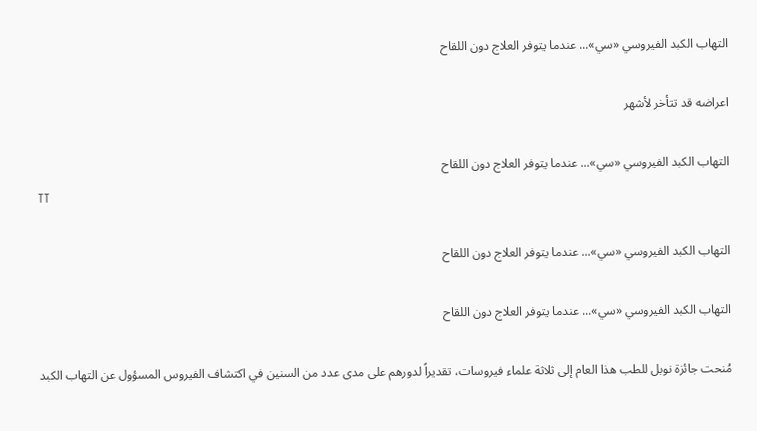التهاب الكبد الفيروسي «سي»... عندما يتوفر العلاج دون اللقاح

اعراضه قد تتأخر لأشهر

التهاب الكبد الفيروسي «سي»... عندما يتوفر العلاج دون اللقاح
TT

التهاب الكبد الفيروسي «سي»... عندما يتوفر العلاج دون اللقاح

التهاب الكبد الفيروسي «سي»... عندما يتوفر العلاج دون اللقاح

مُنحت جائزة نوبل للطب هذا العام إلى ثلاثة علماء فيروسات، تقديراً لدورهم على مدى عدد من السنين في اكتشاف الفيروس المسؤول عن التهاب الكبد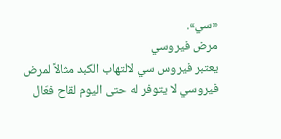«سي».
مرض فيروسي
يعتبر فيروس سي لالتهاب الكبد مثالاً لمرض فيروسي لا يتوفر له حتى اليوم لقاح فعّال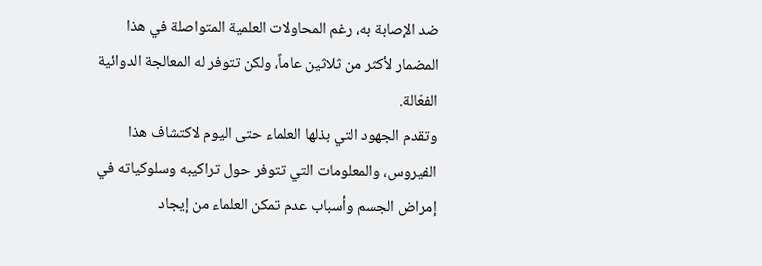ضد الإصابة به، رغم المحاولات العلمية المتواصلة في هذا المضمار لأكثر من ثلاثين عاماً، ولكن تتوفر له المعالجة الدوائية الفعّالة.
وتقدم الجهود التي بذلها العلماء حتى اليوم لاكتشاف هذا الفيروس، والمعلومات التي تتوفر حول تراكيبه وسلوكياته في إمراض الجسم وأسباب عدم تمكن العلماء من إيجاد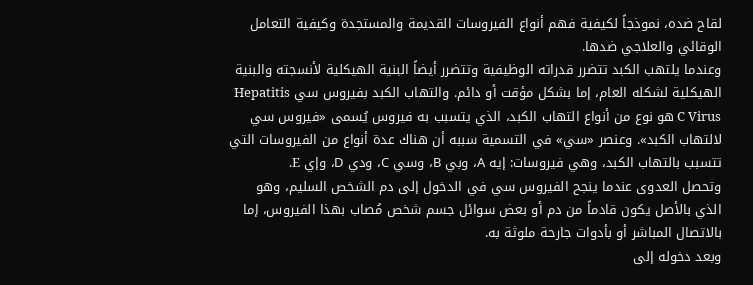لقاح ضده، نموذجاً لكيفية فهم أنواع الفيروسات القديمة والمستجدة وكيفية التعامل الوقائي والعلاجي ضدها.
وعندما يلتهب الكبد تتضرر قدراته الوظيفية وتتضرر أيضاً البنية الهيكلية لأنسجته والبنية الهيكلية لشكله العام، إما بشكل مؤقت أو دائم. والتهاب الكبد بفيروس سي Hepatitis C Virus هو نوع من أنواع التهاب الكبد، الذي يتسبب به فيروس يُسمى «فيروس سي لالتهاب الكبد». وعنصر «سي» في التسمية سببه أن هناك عدة أنواع من الفيروسات التي تتسبب بالتهاب الكبد، وهي فيروسات: إيه A، وبي B، وسي C، ودي D، وإي E.
وتحصل العدوى عندما ينجح الفيروس سي في الدخول إلى دم الشخص السليم، وهو الذي بالأصل يكون قادماً من دم أو بعض سوائل جسم شخص مُصاب بهذا الفيروس، إما بالاتصال المباشر أو بأدوات جارحة ملوثة به.
وبعد دخوله إلى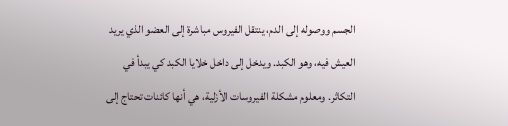الجسم ووصوله إلى الدم، ينتقل الفيروس مباشرة إلى العضو الذي يريد العيش فيه، وهو الكبد. ويدخل إلى داخل خلايا الكبد كي يبدأ في التكاثر. ومعلوم مشكلة الفيروسات الأزلية، هي أنها كائنات تحتاج إلى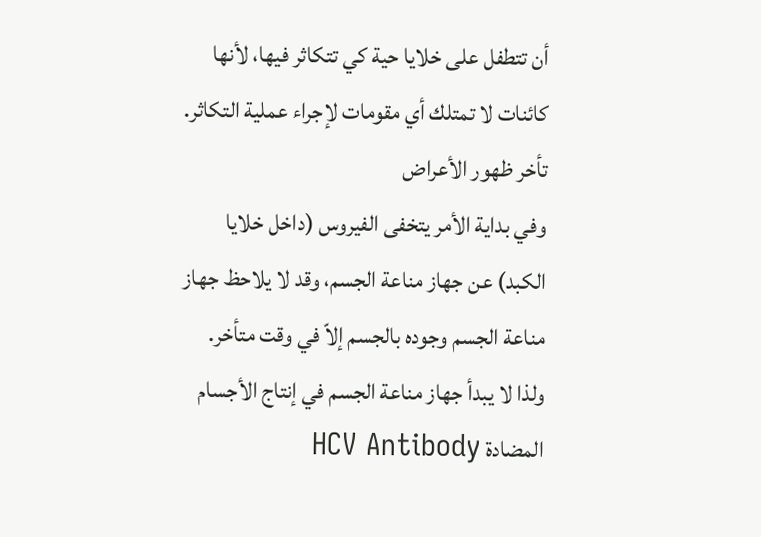أن تتطفل على خلايا حية كي تتكاثر فيها، لأنها كائنات لا تمتلك أي مقومات لإجراء عملية التكاثر.
تأخر ظهور الأعراض
وفي بداية الأمر يتخفى الفيروس (داخل خلايا الكبد) عن جهاز مناعة الجسم، وقد لا يلاحظ جهاز مناعة الجسم وجوده بالجسم إلاّ في وقت متأخر. ولذا لا يبدأ جهاز مناعة الجسم في إنتاج الأجسام المضادة HCV Antibody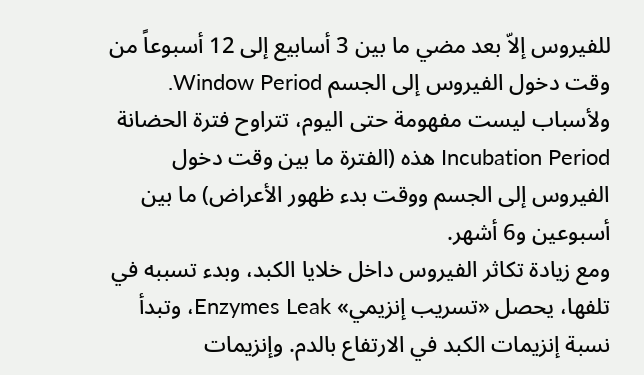للفيروس إلاّ بعد مضي ما بين 3 أسابيع إلى 12 أسبوعاً من وقت دخول الفيروس إلى الجسم Window Period. ولأسباب ليست مفهومة حتى اليوم، تتراوح فترة الحضانة Incubation Period هذه (الفترة ما بين وقت دخول الفيروس إلى الجسم ووقت بدء ظهور الأعراض) ما بين أسبوعين و6 أشهر.
ومع زيادة تكاثر الفيروس داخل خلايا الكبد، وبدء تسببه في تلفها، يحصل «تسريب إنزيمي» Enzymes Leak، وتبدأ نسبة إنزيمات الكبد في الارتفاع بالدم. وإنزيمات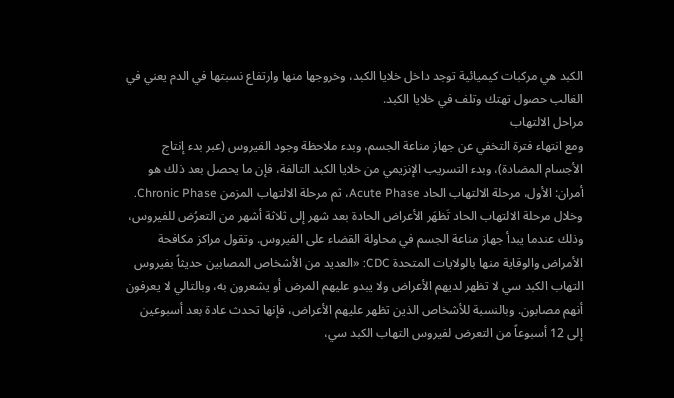الكبد هي مركبات كيميائية توجد داخل خلايا الكبد، وخروجها منها وارتفاع نسبتها في الدم يعني في الغالب حصول تهتك وتلف في خلايا الكبد.
مراحل الالتهاب
ومع انتهاء فترة التخفي عن جهاز مناعة الجسم، وبدء ملاحظة وجود الفيروس (عبر بدء إنتاج الأجسام المضادة)، وبدء التسريب الإنزيمي من خلايا الكبد التالفة، فإن ما يحصل بعد ذلك هو أمران: الأول، مرحلة الالتهاب الحاد Acute Phase، ثم مرحلة الالتهاب المزمن Chronic Phase.
وخلال مرحلة الالتهاب الحاد تَظهَر الأعراض الحادة بعد شهر إلى ثلاثة أشهر من التعرُض للفيروس، وذلك عندما يبدأ جهاز مناعة الجسم في محاولة القضاء على الفيروس. وتقول مراكز مكافحة الأمراض والوقاية منها بالولايات المتحدة CDC: «العديد من الأشخاص المصابين حديثاً بفيروس التهاب الكبد سي لا تظهر لديهم الأعراض ولا يبدو عليهم المرض أو يشعرون به، وبالتالي لا يعرفون أنهم مصابون. وبالنسبة للأشخاص الذين تظهر عليهم الأعراض، فإنها تحدث عادة بعد أسبوعين إلى 12 أسبوعاً من التعرض لفيروس التهاب الكبد سي،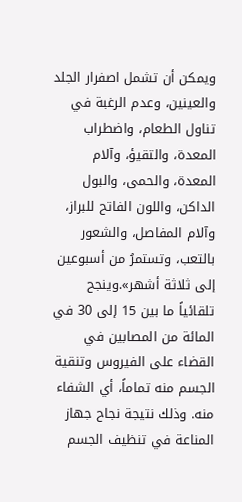ويمكن أن تشمل اصفرار الجلد والعينين، وعدم الرغبة في تناول الطعام، واضطراب المعدة، والتقيؤ، وآلام المعدة، والحمى، والبول الداكن، واللون الفاتح للبراز، وآلام المفاصل، والشعور بالتعب، وتستمرُ من أسبوعين إلى ثلاثة أشهر».وينجح تلقائياً ما بين 15 إلى 30 في المائة من المصابين في القضاء على الفيروس وتنقية الجسم منه تماماً، أي الشفاء منه. وذلك نتيجة نجاح جهاز المناعة في تنظيف الجسم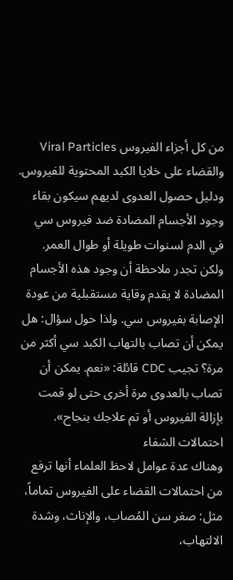من كل أجزاء الفيروس Viral Particles والقضاء على خلايا الكبد المحتوية للفيروس. ودليل حصول العدوى لديهم سيكون بقاء وجود الأجسام المضادة ضد فيروس سي في الدم لسنوات طويلة أو طوال العمر.
ولكن تجدر ملاحظة أن وجود هذه الأجسام المضادة لا يقدم وقاية مستقبلية من عودة الإصابة بفيروس سي. ولذا حول سؤال: هل يمكن أن تصاب بالتهاب الكبد سي أكثر من مرة؟ تجيب CDC قائلة: «نعم. يمكن أن تصاب بالعدوى مرة أخرى حتى لو قمت بإزالة الفيروس أو تم علاجك بنجاح».
احتمالات الشفاء
وهناك عدة عوامل لاحظ العلماء أنها ترفع من احتمالات القضاء على الفيروس تماماً، مثل: صغر سن المُصاب، والإناث، وشدة الالتهاب،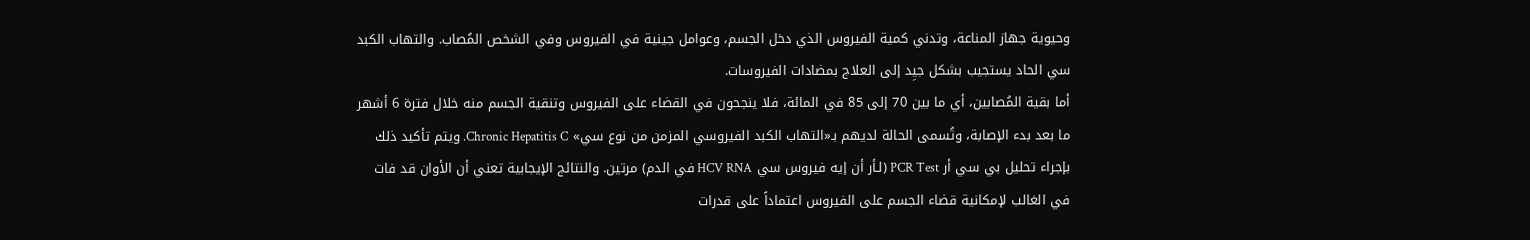وحيوية جهاز المناعة، وتدني كمية الفيروس الذي دخل الجسم، وعوامل جينية في الفيروس وفي الشخص المُصاب. والتهاب الكبد سي الحاد يستجيب بشكل جيِد إلى العلاج بمضادات الفيروسات.
أما بقية المُصابين، أي ما بين 70 إلى 85 في المائة، فلا ينجحون في القضاء على الفيروس وتنقية الجسم منه خلال فترة 6 أشهر ما بعد بدء الإصابة، وتُسمى الحالة لديهم بـ«التهاب الكبد الفيروسي المزمن من نوع سي» Chronic Hepatitis C. ويتم تأكيد ذلك بإجراء تحليل بي سي أر PCR Test (لـأر أن إيه فيروس سي HCV RNA في الدم) مرتين. والنتائج الإيجابية تعني أن الأوان قد فات في الغالب لإمكانية قضاء الجسم على الفيروس اعتماداً على قدرات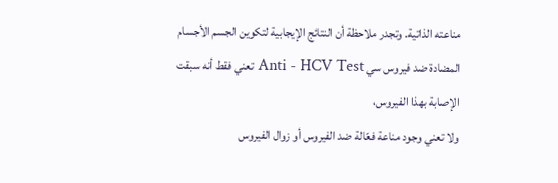مناعته الذاتية. وتجدر ملاحظة أن النتائج الإيجابية لتكوين الجسم الأجسام المضادة ضد فيروس سي Anti - HCV Test تعني فقط أنه سبقت الإصابة بهذا الفيروس،
ولا تعني وجود مناعة فعّالة ضد الفيروس أو زوال الفيروس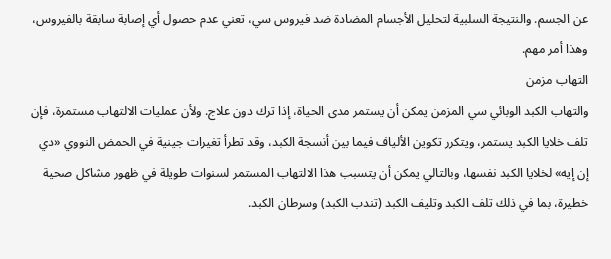عن الجسم. والنتيجة السلبية لتحليل الأجسام المضادة ضد فيروس سي، تعني عدم حصول أي إصابة سابقة بالفيروس، وهذا أمر مهم.
التهاب مزمن
والتهاب الكبد الوبائي سي المزمن يمكن أن يستمر مدى الحياة، إذا ترك دون علاج. ولأن عمليات الالتهاب مستمرة، فإن تلف خلايا الكبد يستمر، ويتكرر تكوين الألياف فيما بين أنسجة الكبد، وقد تطرأ تغيرات جينية في الحمض النووي «دي إن إيه» لخلايا الكبد نفسها، وبالتالي يمكن أن يتسبب هذا الالتهاب المستمر لسنوات طويلة في ظهور مشاكل صحية خطيرة، بما في ذلك تلف الكبد وتليف الكبد (تندب الكبد) وسرطان الكبد.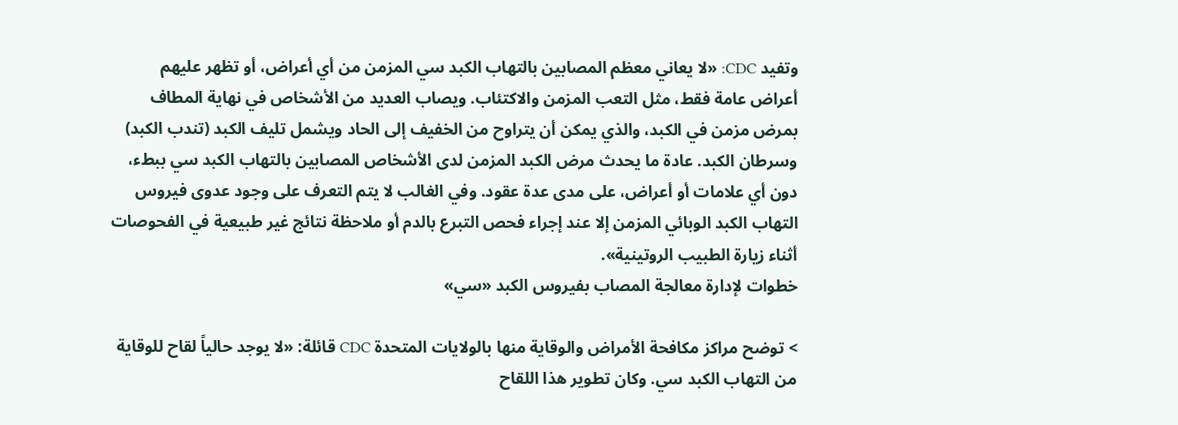وتفيد CDC: «لا يعاني معظم المصابين بالتهاب الكبد سي المزمن من أي أعراض، أو تظهر عليهم أعراض عامة فقط، مثل التعب المزمن والاكتئاب. ويصاب العديد من الأشخاص في نهاية المطاف بمرض مزمن في الكبد، والذي يمكن أن يتراوح من الخفيف إلى الحاد ويشمل تليف الكبد (تندب الكبد) وسرطان الكبد. عادة ما يحدث مرض الكبد المزمن لدى الأشخاص المصابين بالتهاب الكبد سي ببطء، دون أي علامات أو أعراض، على مدى عدة عقود. وفي الغالب لا يتم التعرف على وجود عدوى فيروس التهاب الكبد الوبائي المزمن إلا عند إجراء فحص التبرع بالدم أو ملاحظة نتائج غير طبيعية في الفحوصات أثناء زيارة الطبيب الروتينية».
خطوات لإدارة معالجة المصاب بفيروس الكبد «سي»

> توضح مراكز مكافحة الأمراض والوقاية منها بالولايات المتحدة CDC قائلة: «لا يوجد حالياً لقاح للوقاية من التهاب الكبد سي. وكان تطوير هذا اللقاح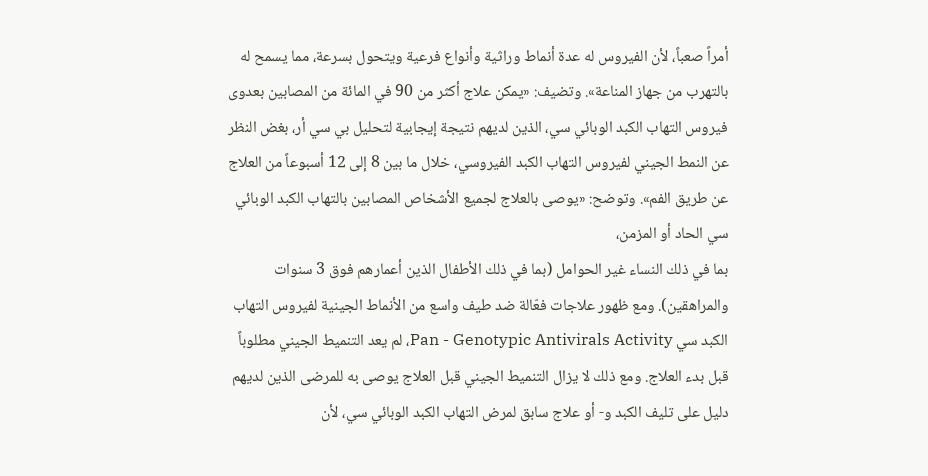أمراً صعباً، لأن الفيروس له عدة أنماط وراثية وأنواع فرعية ويتحول بسرعة، مما يسمح له بالتهرب من جهاز المناعة». وتضيف: «يمكن علاج أكثر من 90 في المائة من المصابين بعدوى فيروس التهاب الكبد الوبائي سي، الذين لديهم نتيجة إيجابية لتحليل بي سي أر، بغض النظر عن النمط الجيني لفيروس التهاب الكبد الفيروسي، خلال ما بين 8 إلى 12 أسبوعاً من العلاج عن طريق الفم». وتوضح: «يوصى بالعلاج لجميع الأشخاص المصابين بالتهاب الكبد الوبائي سي الحاد أو المزمن،
بما في ذلك النساء غير الحوامل (بما في ذلك الأطفال الذين أعمارهم فوق 3 سنوات والمراهقين). ومع ظهور علاجات فعّالة ضد طيف واسع من الأنماط الجينية لفيروس التهاب الكبد سي Pan - Genotypic Antivirals Activity، لم يعد التنميط الجيني مطلوباً قبل بدء العلاج. ومع ذلك لا يزال التنميط الجيني قبل العلاج يوصى به للمرضى الذين لديهم دليل على تليف الكبد و- أو علاج سابق لمرض التهاب الكبد الوبائي سي، لأن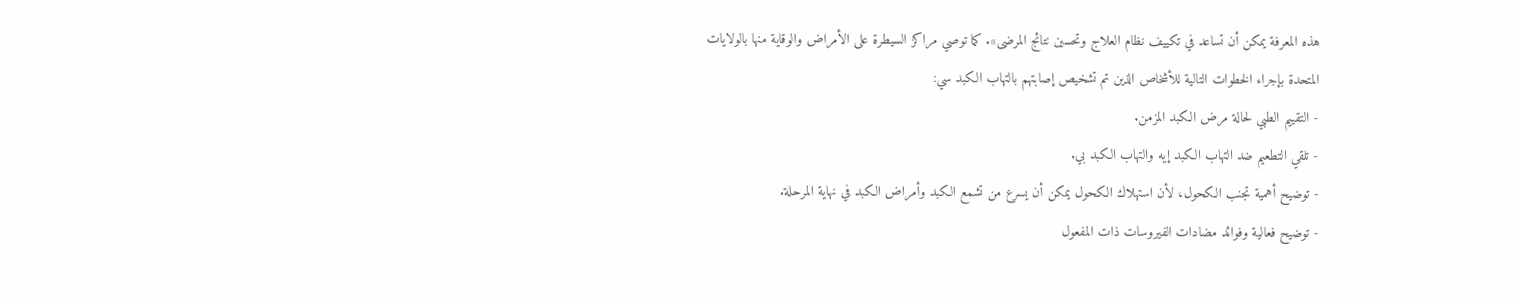هذه المعرفة يمكن أن تساعد في تكييف نظام العلاج وتحسين نتائج المرضى». كما توصي مراكز السيطرة على الأمراض والوقاية منها بالولايات المتحدة بإجراء الخطوات التالية للأشخاص الذين تم تشخيص إصابتهم بالتهاب الكبد سي:
- التقييم الطبي لحالة مرض الكبد المزمن.
- تلقي التطعيم ضد التهاب الكبد إيه والتهاب الكبد بي.
- توضيح أهمية تجنب الكحول، لأن استهلاك الكحول يمكن أن يسرع من تشمع الكبد وأمراض الكبد في نهاية المرحلة.
- توضيح فعالية وفوائد مضادات الفيروسات ذات المفعول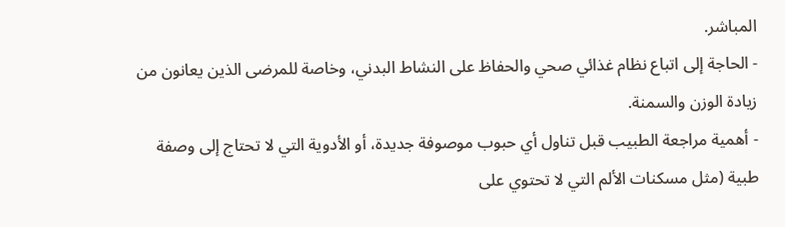المباشر.
- الحاجة إلى اتباع نظام غذائي صحي والحفاظ على النشاط البدني، وخاصة للمرضى الذين يعانون من زيادة الوزن والسمنة.
- أهمية مراجعة الطبيب قبل تناول أي حبوب موصوفة جديدة، أو الأدوية التي لا تحتاج إلى وصفة طبية (مثل مسكنات الألم التي لا تحتوي على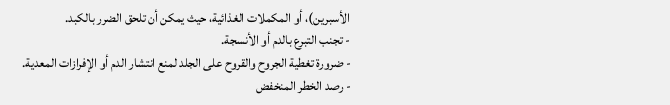الأسبرين)، أو المكملات الغذائية، حيث يمكن أن تلحق الضرر بالكبد.
- تجنب التبرع بالدم أو الأنسجة.
- ضرورة تغطية الجروح والقروح على الجلد لمنع انتشار الدم أو الإفرازات المعدية.
- رصد الخطر المنخفض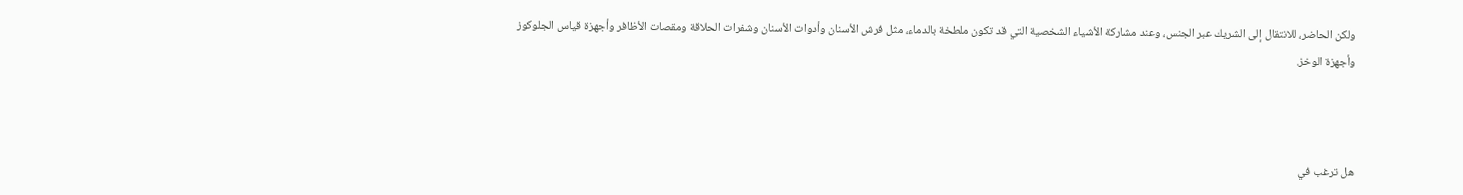ولكن الحاضر، للانتقال إلى الشريك عبر الجنس، وعند مشاركة الأشياء الشخصية التي قد تكون ملطخة بالدماء، مثل فرش الأسنان وأدوات الأسنان وشفرات الحلاقة ومقصات الأظافر وأجهزة قياس الجلوكوز وأجهزة الوخز.



هل ترغب في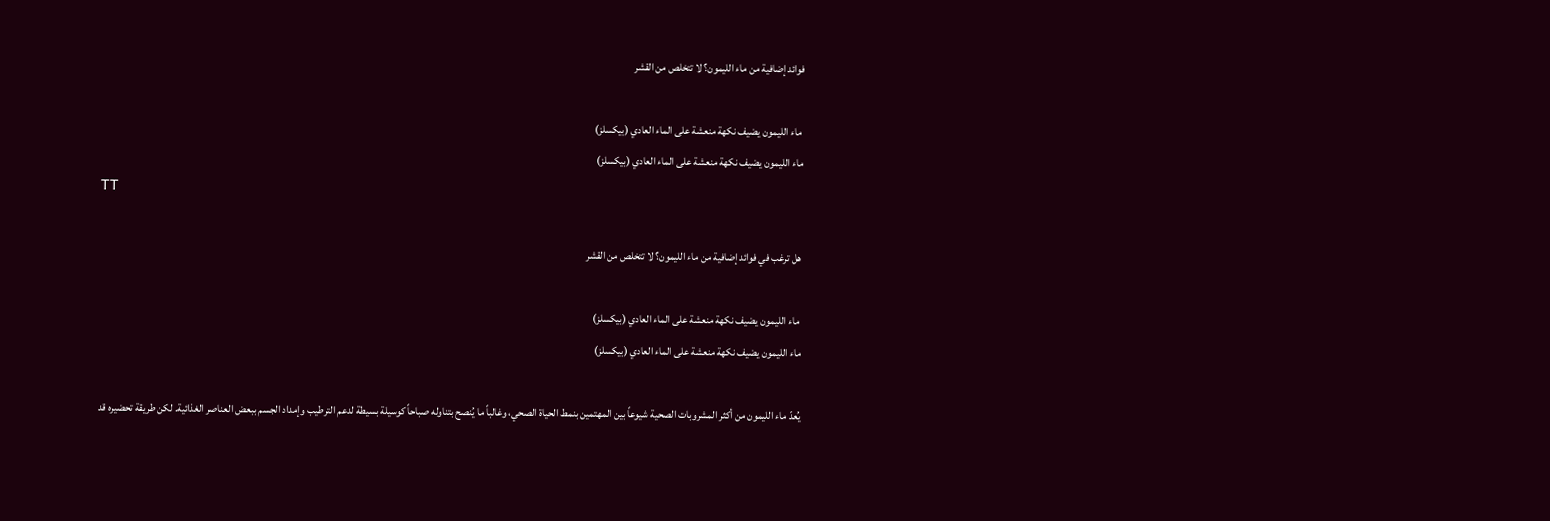فوائد إضافية من ماء الليمون؟ لا تتخلص من القشر

 ماء الليمون يضيف نكهة منعشة على الماء العادي (بيكسلز)
ماء الليمون يضيف نكهة منعشة على الماء العادي (بيكسلز)
TT

هل ترغب في فوائد إضافية من ماء الليمون؟ لا تتخلص من القشر

 ماء الليمون يضيف نكهة منعشة على الماء العادي (بيكسلز)
ماء الليمون يضيف نكهة منعشة على الماء العادي (بيكسلز)

يُعدّ ماء الليمون من أكثر المشروبات الصحية شيوعاً بين المهتمين بنمط الحياة الصحي، وغالباً ما يُنصح بتناوله صباحاً كوسيلة بسيطة لدعم الترطيب وإمداد الجسم ببعض العناصر الغذائية. لكن طريقة تحضيره قد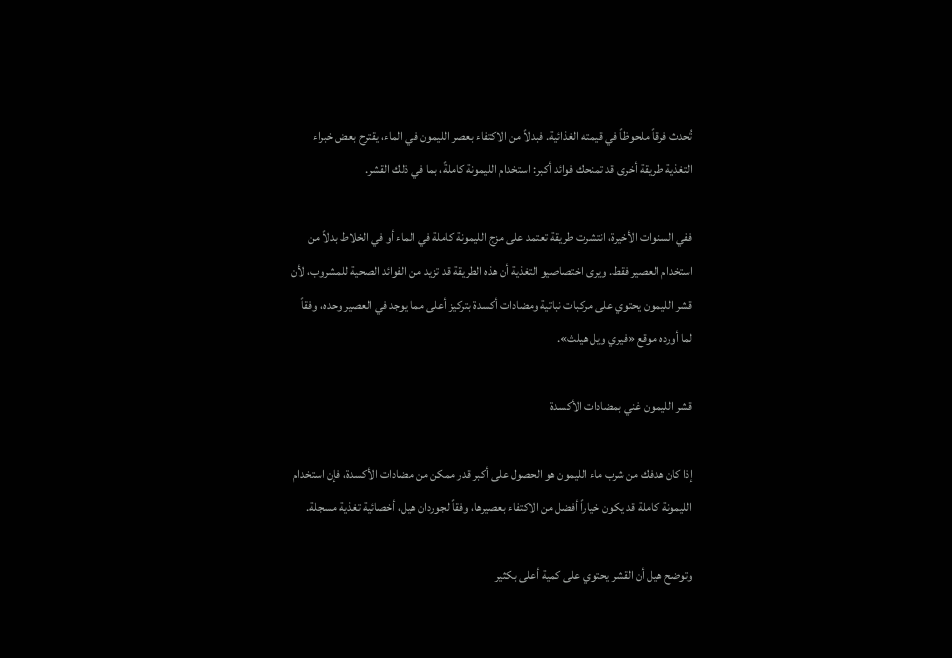تُحدث فرقاً ملحوظاً في قيمته الغذائية. فبدلاً من الاكتفاء بعصر الليمون في الماء، يقترح بعض خبراء التغذية طريقة أخرى قد تمنحك فوائد أكبر: استخدام الليمونة كاملةً، بما في ذلك القشر.

ففي السنوات الأخيرة، انتشرت طريقة تعتمد على مزج الليمونة كاملة في الماء أو في الخلاط بدلاً من استخدام العصير فقط. ويرى اختصاصيو التغذية أن هذه الطريقة قد تزيد من الفوائد الصحية للمشروب، لأن قشر الليمون يحتوي على مركبات نباتية ومضادات أكسدة بتركيز أعلى مما يوجد في العصير وحده، وفقاً لما أورده موقع «فيري ويل هيلث».

قشر الليمون غني بمضادات الأكسدة

إذا كان هدفك من شرب ماء الليمون هو الحصول على أكبر قدر ممكن من مضادات الأكسدة، فإن استخدام الليمونة كاملة قد يكون خياراً أفضل من الاكتفاء بعصيرها، وفقاً لجوردان هيل، أخصائية تغذية مسجلة.

وتوضح هيل أن القشر يحتوي على كمية أعلى بكثير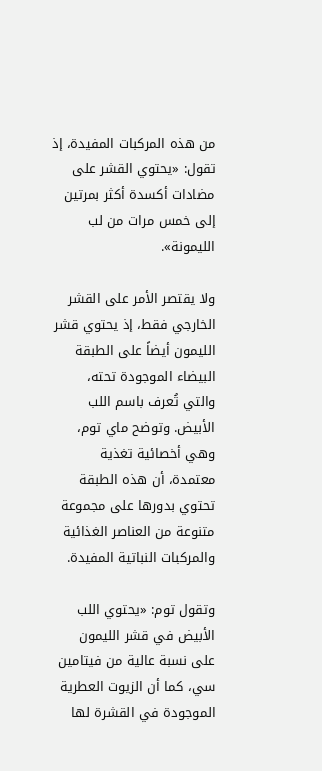من هذه المركبات المفيدة، إذ تقول: «يحتوي القشر على مضادات أكسدة أكثر بمرتين إلى خمس مرات من لب الليمونة».

ولا يقتصر الأمر على القشر الخارجي فقط، إذ يحتوي قشر الليمون أيضاً على الطبقة البيضاء الموجودة تحته، والتي تُعرف باسم اللب الأبيض. وتوضح ماي توم، وهي أخصائية تغذية معتمدة، أن هذه الطبقة تحتوي بدورها على مجموعة متنوعة من العناصر الغذائية والمركبات النباتية المفيدة.

وتقول توم: «يحتوي اللب الأبيض في قشر الليمون على نسبة عالية من فيتامين سي، كما أن الزيوت العطرية الموجودة في القشرة لها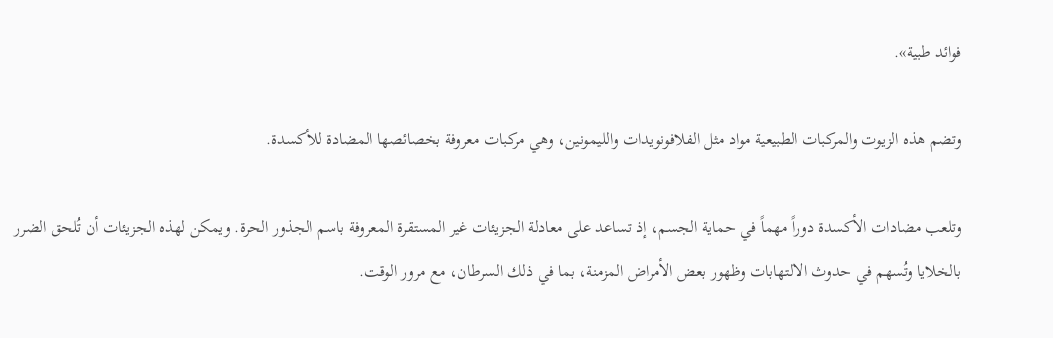فوائد طبية».

وتضم هذه الزيوت والمركبات الطبيعية مواد مثل الفلافونويدات والليمونين، وهي مركبات معروفة بخصائصها المضادة للأكسدة.

وتلعب مضادات الأكسدة دوراً مهماً في حماية الجسم، إذ تساعد على معادلة الجزيئات غير المستقرة المعروفة باسم الجذور الحرة. ويمكن لهذه الجزيئات أن تُلحق الضرر بالخلايا وتُسهم في حدوث الالتهابات وظهور بعض الأمراض المزمنة، بما في ذلك السرطان، مع مرور الوقت.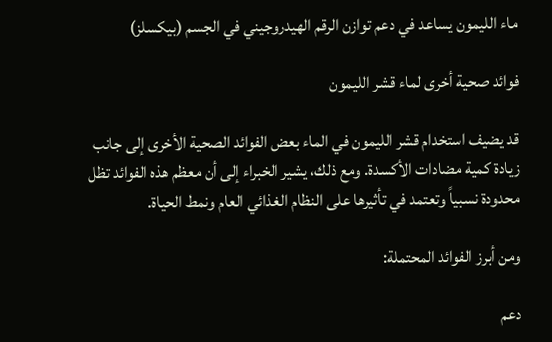ماء الليمون يساعد في دعم توازن الرقم الهيدروجيني في الجسم (بيكسلز)

فوائد صحية أخرى لماء قشر الليمون

قد يضيف استخدام قشر الليمون في الماء بعض الفوائد الصحية الأخرى إلى جانب زيادة كمية مضادات الأكسدة. ومع ذلك، يشير الخبراء إلى أن معظم هذه الفوائد تظل محدودة نسبياً وتعتمد في تأثيرها على النظام الغذائي العام ونمط الحياة.

ومن أبرز الفوائد المحتملة:

دعم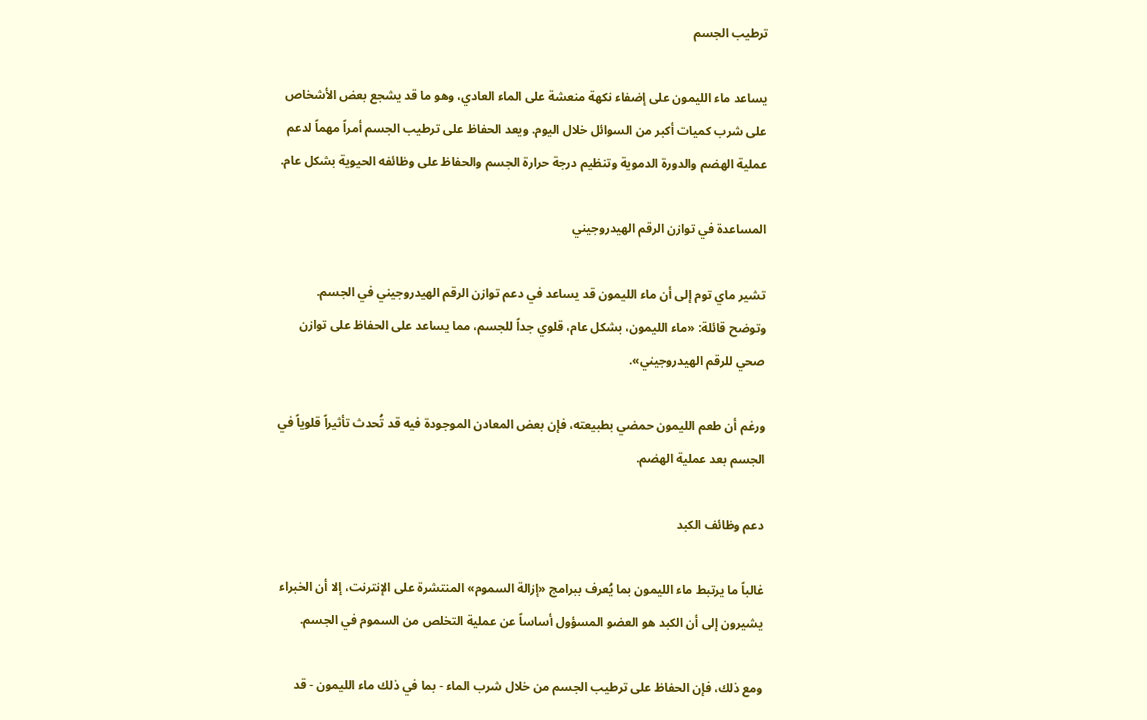ترطيب الجسم

يساعد ماء الليمون على إضفاء نكهة منعشة على الماء العادي، وهو ما قد يشجع بعض الأشخاص على شرب كميات أكبر من السوائل خلال اليوم. ويعد الحفاظ على ترطيب الجسم أمراً مهماً لدعم عملية الهضم والدورة الدموية وتنظيم درجة حرارة الجسم والحفاظ على وظائفه الحيوية بشكل عام.

المساعدة في توازن الرقم الهيدروجيني

تشير ماي توم إلى أن ماء الليمون قد يساعد في دعم توازن الرقم الهيدروجيني في الجسم. وتوضح قائلة: «ماء الليمون، بشكل عام، قلوي جداً للجسم، مما يساعد على الحفاظ على توازن صحي للرقم الهيدروجيني».

ورغم أن طعم الليمون حمضي بطبيعته، فإن بعض المعادن الموجودة فيه قد تُحدث تأثيراً قلوياً في الجسم بعد عملية الهضم.

دعم وظائف الكبد

غالباً ما يرتبط ماء الليمون بما يُعرف ببرامج «إزالة السموم» المنتشرة على الإنترنت، إلا أن الخبراء يشيرون إلى أن الكبد هو العضو المسؤول أساساً عن عملية التخلص من السموم في الجسم.

ومع ذلك، فإن الحفاظ على ترطيب الجسم من خلال شرب الماء - بما في ذلك ماء الليمون - قد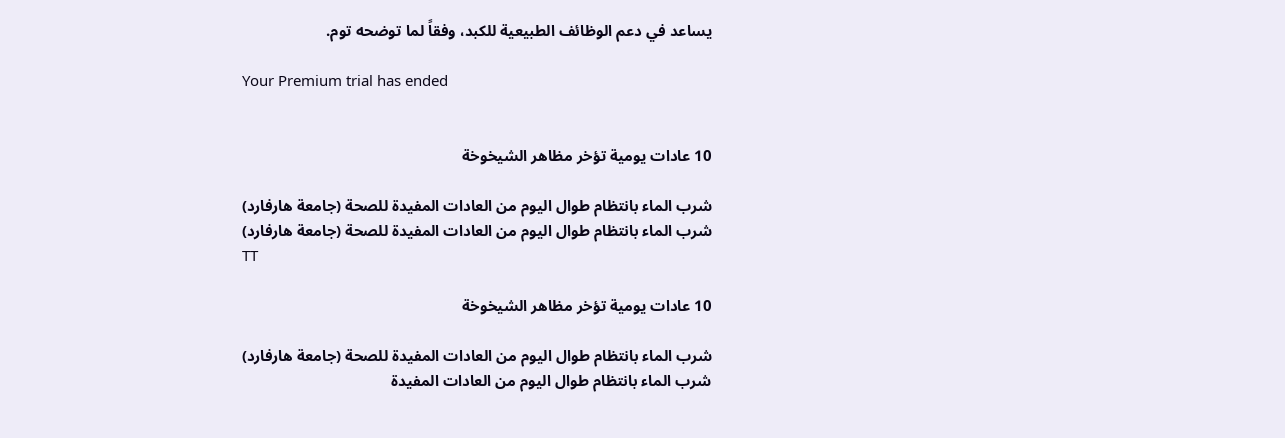يساعد في دعم الوظائف الطبيعية للكبد، وفقاً لما توضحه توم.

Your Premium trial has ended


10 عادات يومية تؤخر مظاهر الشيخوخة

شرب الماء بانتظام طوال اليوم من العادات المفيدة للصحة (جامعة هارفارد)
شرب الماء بانتظام طوال اليوم من العادات المفيدة للصحة (جامعة هارفارد)
TT

10 عادات يومية تؤخر مظاهر الشيخوخة

شرب الماء بانتظام طوال اليوم من العادات المفيدة للصحة (جامعة هارفارد)
شرب الماء بانتظام طوال اليوم من العادات المفيدة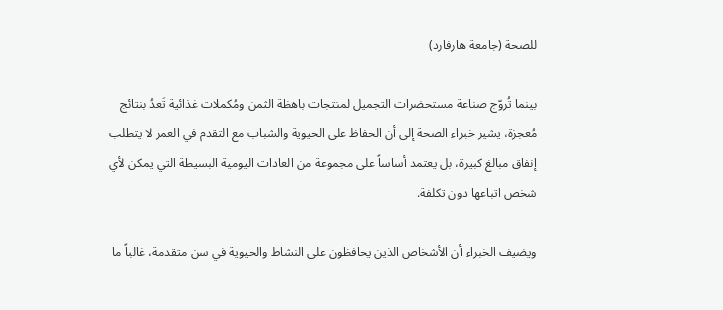للصحة (جامعة هارفارد)

بينما تُروّج صناعة مستحضرات التجميل لمنتجات باهظة الثمن ومُكملات غذائية تَعدُ بنتائج مُعجزة، يشير خبراء الصحة إلى أن الحفاظ على الحيوية والشباب مع التقدم في العمر لا يتطلب إنفاق مبالغ كبيرة، بل يعتمد أساساً على مجموعة من العادات اليومية البسيطة التي يمكن لأي شخص اتباعها دون تكلفة.

ويضيف الخبراء أن الأشخاص الذين يحافظون على النشاط والحيوية في سن متقدمة، غالباً ما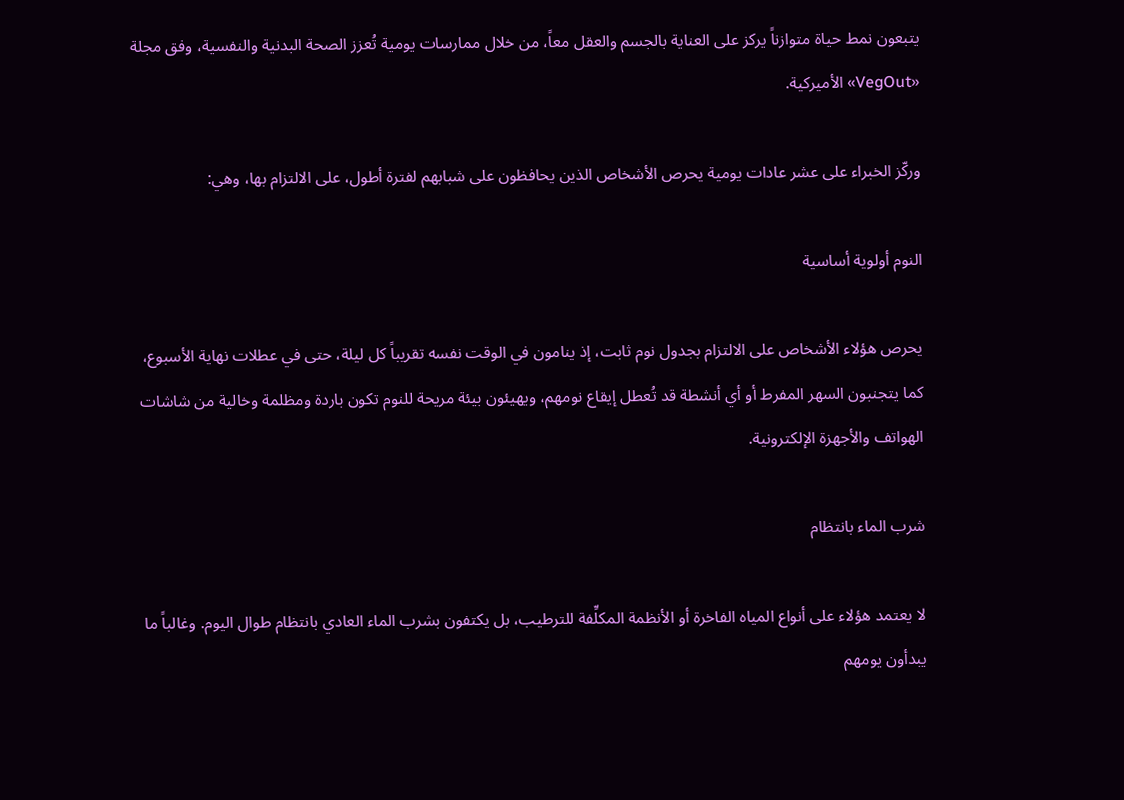يتبعون نمط حياة متوازناً يركز على العناية بالجسم والعقل معاً، من خلال ممارسات يومية تُعزز الصحة البدنية والنفسية، وفق مجلة «VegOut» الأميركية.

وركّز الخبراء على عشر عادات يومية يحرص الأشخاص الذين يحافظون على شبابهم لفترة أطول، على الالتزام بها، وهي:

النوم أولوية أساسية

يحرص هؤلاء الأشخاص على الالتزام بجدول نوم ثابت، إذ ينامون في الوقت نفسه تقريباً كل ليلة، حتى في عطلات نهاية الأسبوع، كما يتجنبون السهر المفرط أو أي أنشطة قد تُعطل إيقاع نومهم، ويهيئون بيئة مريحة للنوم تكون باردة ومظلمة وخالية من شاشات الهواتف والأجهزة الإلكترونية.

شرب الماء بانتظام

لا يعتمد هؤلاء على أنواع المياه الفاخرة أو الأنظمة المكلِّفة للترطيب، بل يكتفون بشرب الماء العادي بانتظام طوال اليوم. وغالباً ما يبدأون يومهم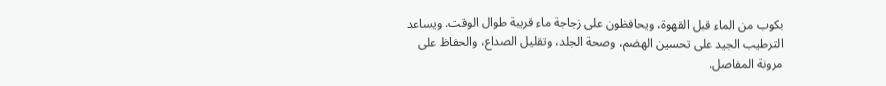بكوب من الماء قبل القهوة، ويحافظون على زجاجة ماء قريبة طوال الوقت. ويساعد الترطيب الجيد على تحسين الهضم، وصحة الجلد، وتقليل الصداع، والحفاظ على مرونة المفاصل.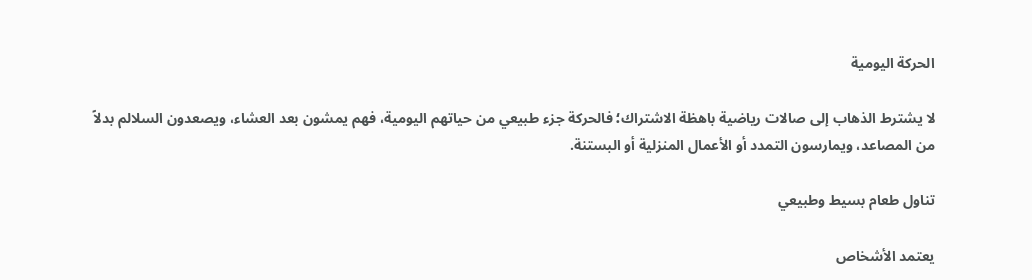الحركة اليومية

لا يشترط الذهاب إلى صالات رياضية باهظة الاشتراك؛ فالحركة جزء طبيعي من حياتهم اليومية، فهم يمشون بعد العشاء، ويصعدون السلالم بدلاً من المصاعد، ويمارسون التمدد أو الأعمال المنزلية أو البستنة.

تناول طعام بسيط وطبيعي

يعتمد الأشخاص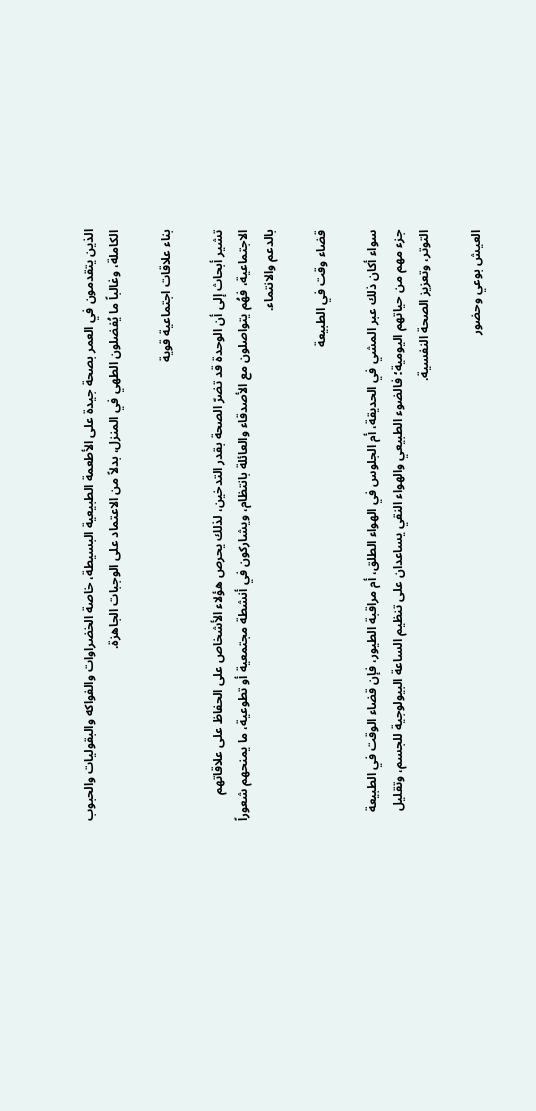الذين يتقدمون في العمر بصحة جيدة على الأطعمة الطبيعية البسيطة، خاصة الخضراوات والفواكه والبقوليات والحبوب الكاملة، وغالباً ما يُفضلون الطهي في المنزل، بدلاً من الاعتماد على الوجبات الجاهزة.

بناء علاقات اجتماعية قوية

تشير أبحاث إلى أن الوحدة قد تضرّ الصحة بقدر التدخين، لذلك يحرص هؤلاء الأشخاص على الحفاظ على علاقاتهم الاجتماعية، فهُم يتواصلون مع الأصدقاء والعائلة بانتظام، ويشاركون في أنشطة مجتمعية أو تطوعية، ما يمنحهم شعوراً بالدعم والانتماء.

قضاء وقت في الطبيعة

سواء أكان ذلك عبر المشي في الحديقة، أم الجلوس في الهواء الطلق، أم مراقبة الطيور، فإن قضاء الوقت في الطبيعة جزء مهم من حياتهم اليومية؛ فالضوء الطبيعي والهواء النقي يساعدان على تنظيم الساعة البيولوجية للجسم، وتقليل التوتر، وتعزيز الصحة النفسية.

العيش بوعي وحضور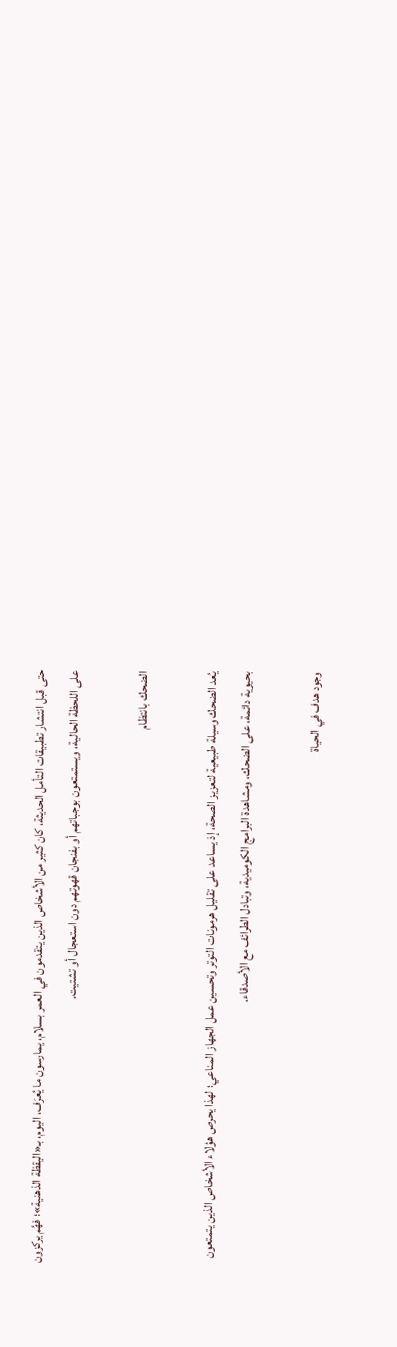حتى قبل انتشار تطبيقات التأمل الحديثة، كان كثير من الأشخاص الذين يتقدمون في العمر بسلام، يمارسون ما يُعرَف، اليوم، بـ«اليقظة الذهنية»؛ فهُم يركزون على اللحظة الحالية، ويستمتعون بوجباتهم أو بفنجان قهوتهم دون استعجال أو تشتيت.

الضحك بانتظام

يُعد الضحك وسيلة طبيعية لتعزيز الصحة، إذ يساعد على تقليل هرمونات التوتر وتحسين عمل الجهاز المناعي؛ لهذا يحرص هؤلاء الأشخاص الذين يتمتعون بحيوية دائمة، على الضحك، ومشاهدة البرامج الكوميدية، وتبادل الطرائف مع الأصدقاء.

وجود هدف في الحياة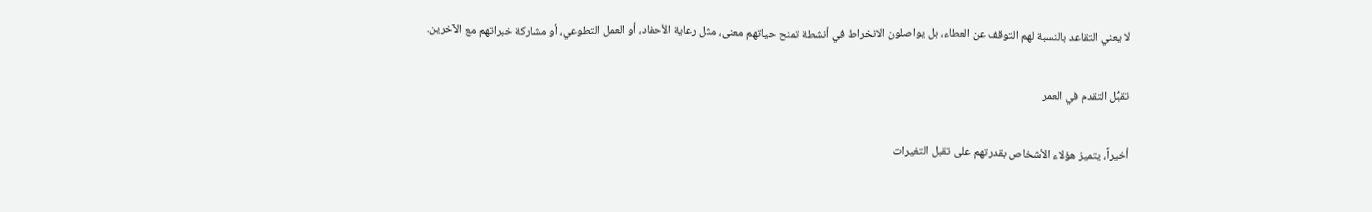لا يعني التقاعد بالنسبة لهم التوقف عن العطاء، بل يواصلون الانخراط في أنشطة تمنح حياتهم معنى، مثل رعاية الأحفاد، أو العمل التطوعي، أو مشاركة خبراتهم مع الآخرين.

تقبُّل التقدم في العمر

أخيراً، يتميز هؤلاء الأشخاص بقدرتهم على تقبل التغيرات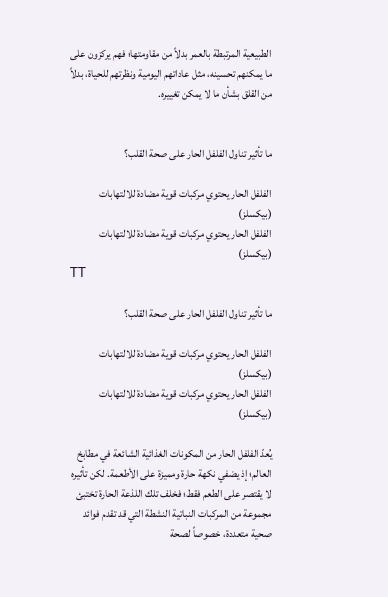الطبيعية المرتبطة بالعمر بدلاً من مقاومتها؛ فهم يركزون على ما يمكنهم تحسينه، مثل عاداتهم اليومية ونظرتهم للحياة، بدلاً من القلق بشأن ما لا يمكن تغييره.


ما تأثير تناول الفلفل الحار على صحة القلب؟

الفلفل الحار يحتوي مركبات قوية مضادة للالتهابات (بيكسلز)
الفلفل الحار يحتوي مركبات قوية مضادة للالتهابات (بيكسلز)
TT

ما تأثير تناول الفلفل الحار على صحة القلب؟

الفلفل الحار يحتوي مركبات قوية مضادة للالتهابات (بيكسلز)
الفلفل الحار يحتوي مركبات قوية مضادة للالتهابات (بيكسلز)

يُعدّ الفلفل الحار من المكونات الغذائية الشائعة في مطابخ العالم؛ إذ يضفي نكهة حارة ومميزة على الأطعمة. لكن تأثيره لا يقتصر على الطعم فقط؛ فخلف تلك اللذعة الحارة تختبئ مجموعة من المركبات النباتية النشطة التي قد تقدم فوائد صحية متعددة، خصوصاً لصحة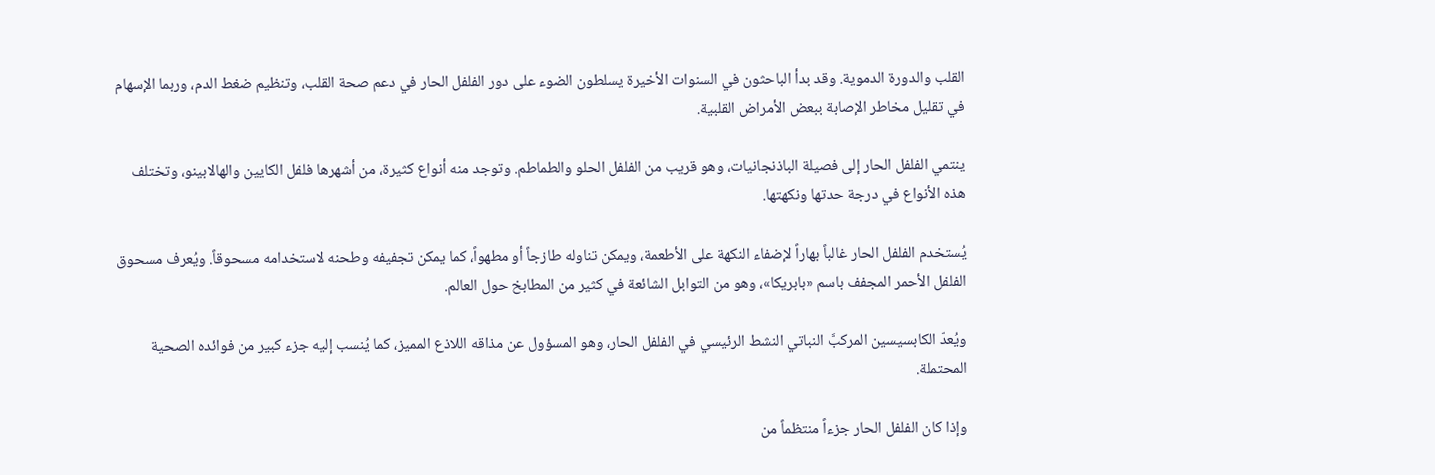القلب والدورة الدموية. وقد بدأ الباحثون في السنوات الأخيرة يسلطون الضوء على دور الفلفل الحار في دعم صحة القلب، وتنظيم ضغط الدم، وربما الإسهام في تقليل مخاطر الإصابة ببعض الأمراض القلبية.

ينتمي الفلفل الحار إلى فصيلة الباذنجانيات، وهو قريب من الفلفل الحلو والطماطم. وتوجد منه أنواع كثيرة، من أشهرها فلفل الكايين والهالابينو، وتختلف هذه الأنواع في درجة حدتها ونكهتها.

يُستخدم الفلفل الحار غالباً بهاراً لإضفاء النكهة على الأطعمة، ويمكن تناوله طازجاً أو مطهواً، كما يمكن تجفيفه وطحنه لاستخدامه مسحوقاً. ويُعرف مسحوق الفلفل الأحمر المجفف باسم «بابريكا»، وهو من التوابل الشائعة في كثير من المطابخ حول العالم.

ويُعدّ الكابسيسين المركبَّ النباتي النشط الرئيسي في الفلفل الحار، وهو المسؤول عن مذاقه اللاذع المميز، كما يُنسب إليه جزء كبير من فوائده الصحية المحتملة.

وإذا كان الفلفل الحار جزءاً منتظماً من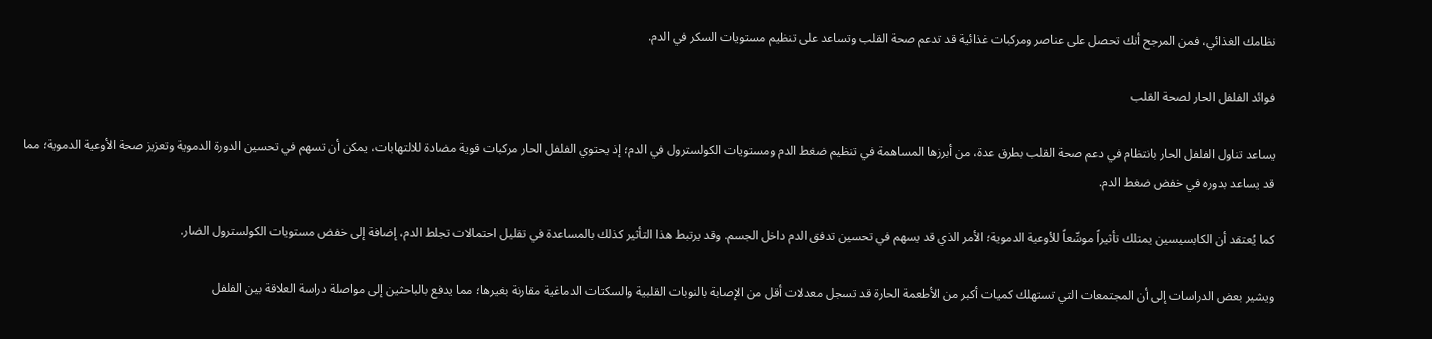نظامك الغذائي، فمن المرجح أنك تحصل على عناصر ومركبات غذائية قد تدعم صحة القلب وتساعد على تنظيم مستويات السكر في الدم.

فوائد الفلفل الحار لصحة القلب

يساعد تناول الفلفل الحار بانتظام في دعم صحة القلب بطرق عدة، من أبرزها المساهمة في تنظيم ضغط الدم ومستويات الكولسترول في الدم؛ إذ يحتوي الفلفل الحار مركبات قوية مضادة للالتهابات، يمكن أن تسهم في تحسين الدورة الدموية وتعزيز صحة الأوعية الدموية؛ مما قد يساعد بدوره في خفض ضغط الدم.

كما يُعتقد أن الكابسيسين يمتلك تأثيراً موسِّعاً للأوعية الدموية؛ الأمر الذي قد يسهم في تحسين تدفق الدم داخل الجسم. وقد يرتبط هذا التأثير كذلك بالمساعدة في تقليل احتمالات تجلط الدم، إضافة إلى خفض مستويات الكولسترول الضار.

ويشير بعض الدراسات إلى أن المجتمعات التي تستهلك كميات أكبر من الأطعمة الحارة قد تسجل معدلات أقل من الإصابة بالنوبات القلبية والسكتات الدماغية مقارنة بغيرها؛ مما يدفع بالباحثين إلى مواصلة دراسة العلاقة بين الفلفل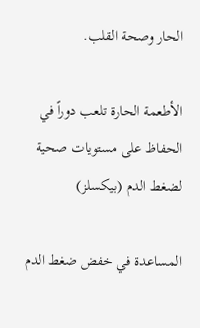الحار وصحة القلب.

الأطعمة الحارة تلعب دوراً في الحفاظ على مستويات صحية لضغط الدم (بيكسلز)

المساعدة في خفض ضغط الدم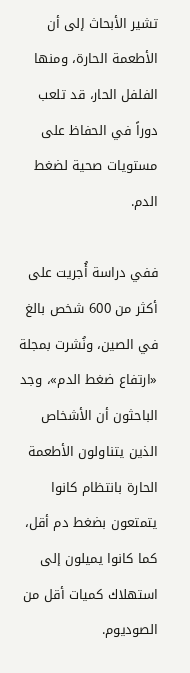تشير الأبحاث إلى أن الأطعمة الحارة، ومنها الفلفل الحار، قد تلعب دوراً في الحفاظ على مستويات صحية لضغط الدم.

ففي دراسة أُجريت على أكثر من 600 شخص بالغ في الصين، ونُشرت بمجلة «ارتفاع ضغط الدم»، وجد الباحثون أن الأشخاص الذين يتناولون الأطعمة الحارة بانتظام كانوا يتمتعون بضغط دم أقل، كما كانوا يميلون إلى استهلاك كميات أقل من الصوديوم.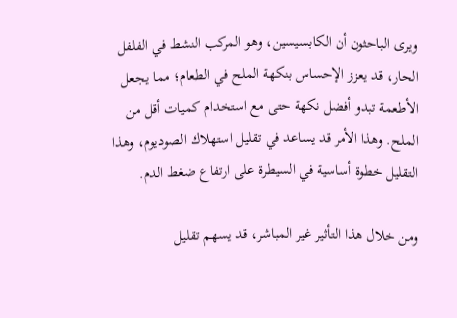ويرى الباحثون أن الكابسيسين، وهو المركب النشط في الفلفل الحار، قد يعزز الإحساس بنكهة الملح في الطعام؛ مما يجعل الأطعمة تبدو أفضل نكهة حتى مع استخدام كميات أقل من الملح. وهذا الأمر قد يساعد في تقليل استهلاك الصوديوم، وهذا التقليل خطوة أساسية في السيطرة على ارتفاع ضغط الدم.

ومن خلال هذا التأثير غير المباشر، قد يسهم تقليل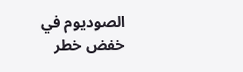الصوديوم في خفض خطر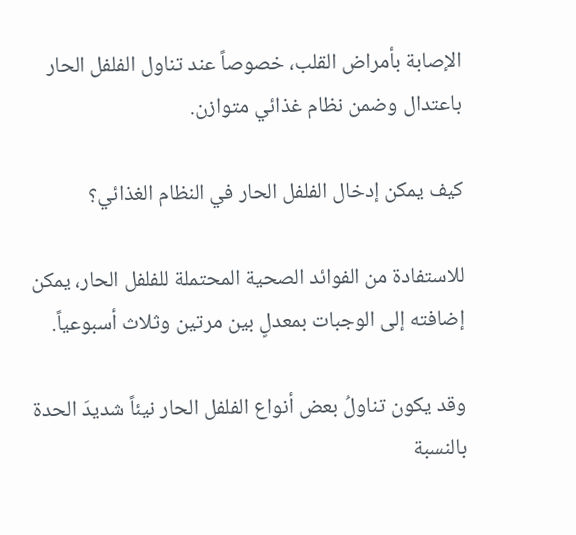الإصابة بأمراض القلب، خصوصاً عند تناول الفلفل الحار باعتدال وضمن نظام غذائي متوازن.

كيف يمكن إدخال الفلفل الحار في النظام الغذائي؟

للاستفادة من الفوائد الصحية المحتملة للفلفل الحار، يمكن إضافته إلى الوجبات بمعدلٍ بين مرتين وثلاث أسبوعياً.

وقد يكون تناولُ بعض أنواع الفلفل الحار نيئاً شديدَ الحدة بالنسبة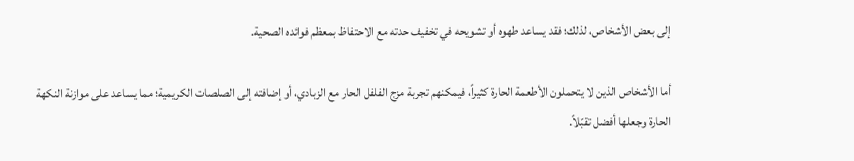إلى بعض الأشخاص، لذلك؛ فقد يساعد طهوه أو تشويحه في تخفيف حدته مع الاحتفاظ بمعظم فوائده الصحية.

أما الأشخاص الذين لا يتحملون الأطعمة الحارة كثيراً، فيمكنهم تجربة مزج الفلفل الحار مع الزبادي، أو إضافته إلى الصلصات الكريمية؛ مما يساعد على موازنة النكهة الحارة وجعلها أفضل تقبّلاً.